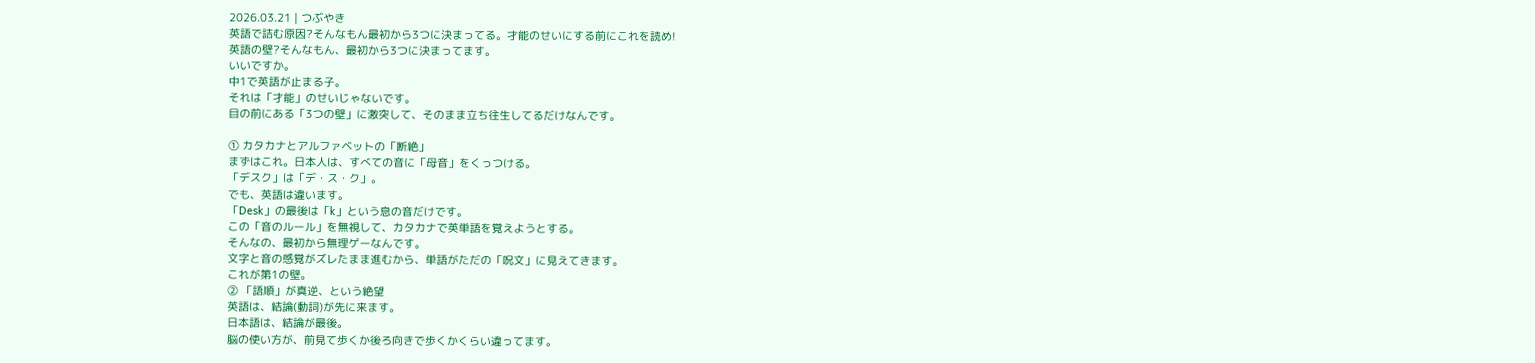2026.03.21 | つぶやき
英語で詰む原因?そんなもん最初から3つに決まってる。才能のせいにする前にこれを読め!
英語の壁?そんなもん、最初から3つに決まってます。
いいですか。
中1で英語が止まる子。
それは「才能」のせいじゃないです。
目の前にある「3つの壁」に激突して、そのまま立ち往生してるだけなんです。

① カタカナとアルファベットの「断絶」
まずはこれ。日本人は、すべての音に「母音」をくっつける。
「デスク」は「デ・ス・ク」。
でも、英語は違います。
「Desk」の最後は「k」という息の音だけです。
この「音のルール」を無視して、カタカナで英単語を覚えようとする。
そんなの、最初から無理ゲーなんです。
文字と音の感覚がズレたまま進むから、単語がただの「呪文」に見えてきます。
これが第1の壁。
② 「語順」が真逆、という絶望
英語は、結論(動詞)が先に来ます。
日本語は、結論が最後。
脳の使い方が、前見て歩くか後ろ向きで歩くかくらい違ってます。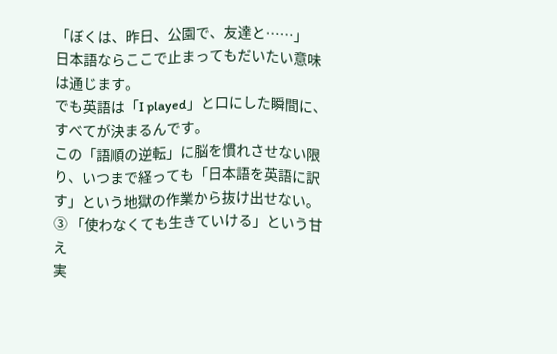「ぼくは、昨日、公園で、友達と……」
日本語ならここで止まってもだいたい意味は通じます。
でも英語は「I played」と口にした瞬間に、すべてが決まるんです。
この「語順の逆転」に脳を慣れさせない限り、いつまで経っても「日本語を英語に訳す」という地獄の作業から抜け出せない。
③ 「使わなくても生きていける」という甘え
実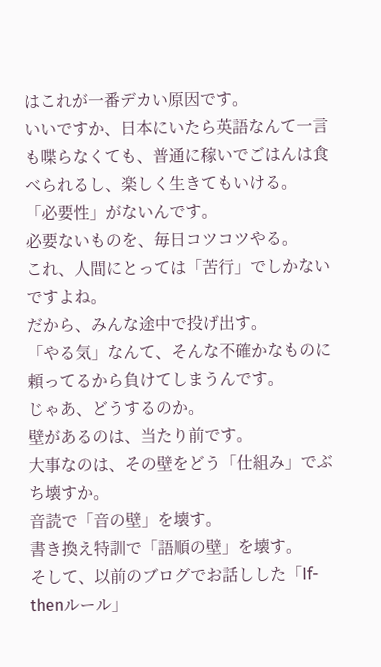はこれが一番デカい原因です。
いいですか、日本にいたら英語なんて一言も喋らなくても、普通に稼いでごはんは食べられるし、楽しく生きてもいける。
「必要性」がないんです。
必要ないものを、毎日コツコツやる。
これ、人間にとっては「苦行」でしかないですよね。
だから、みんな途中で投げ出す。
「やる気」なんて、そんな不確かなものに頼ってるから負けてしまうんです。
じゃあ、どうするのか。
壁があるのは、当たり前です。
大事なのは、その壁をどう「仕組み」でぶち壊すか。
音読で「音の壁」を壊す。
書き換え特訓で「語順の壁」を壊す。
そして、以前のブログでお話しした「If-thenルール」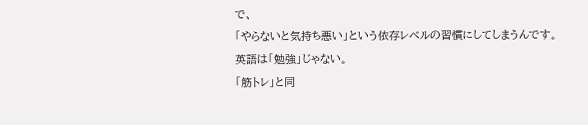で、
「やらないと気持ち悪い」という依存レベルの習慣にしてしまうんです。
英語は「勉強」じゃない。
「筋トレ」と同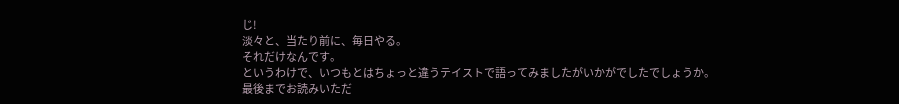じ!
淡々と、当たり前に、毎日やる。
それだけなんです。
というわけで、いつもとはちょっと違うテイストで語ってみましたがいかがでしたでしょうか。
最後までお読みいただ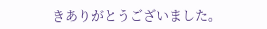きありがとうございました。